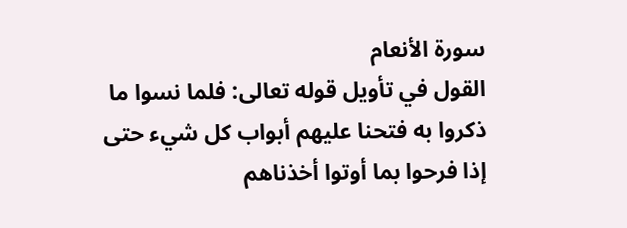سورة الأنعام
القول في تأويل قوله تعالى: فلما نسوا ما ذكروا به فتحنا عليهم أبواب كل شيء حتى إذا فرحوا بما أوتوا أخذناهم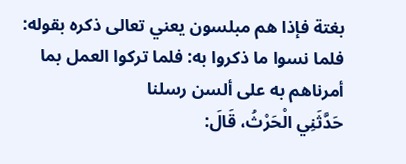بغتة فإذا هم مبلسون يعني تعالى ذكره بقوله: فلما نسوا ما ذكروا به: فلما تركوا العمل بما أمرناهم به على ألسن رسلنا
حَدَّثَنِي الْحَرْثُ، قَالَ: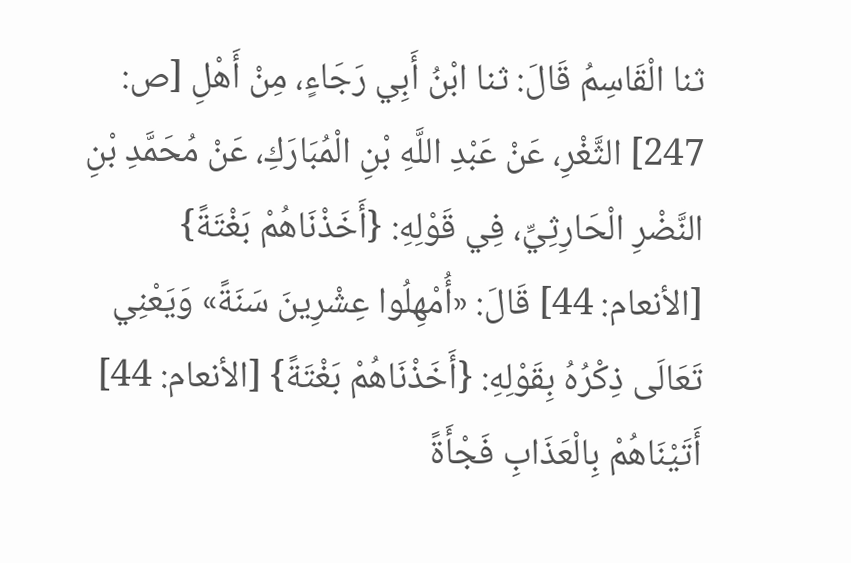ثنا الْقَاسِمُ قَالَ: ثنا ابْنُ أَبِي رَجَاءٍ، مِنْ أَهْلِ [ص: 247] الثَّغْرِ، عَنْ عَبْدِ اللَّهِ بْنِ الْمُبَارَكِ، عَنْ مُحَمَّدِ بْنِ النَّضْرِ الْحَارِثِيِّ، فِي قَوْلِهِ: {أَخَذْنَاهُمْ بَغْتَةً} [الأنعام: 44] قَالَ: «أُمْهِلُوا عِشْرِينَ سَنَةً» وَيَعْنِي تَعَالَى ذِكْرُهُ بِقَوْلِهِ: {أَخَذْنَاهُمْ بَغْتَةً} [الأنعام: 44] أَتَيْنَاهُمْ بِالْعَذَابِ فَجْأَةً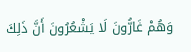وَهُمْ غَارُّونَ لَا يَشْعُرُونَ أَنَّ ذَلِكَ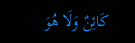كَائِنٌ وَلَا هُوَ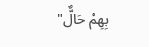بِهِمْ حَالٌّ"